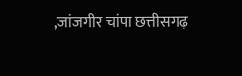,जांजगीर चांपा छत्तीसगढ़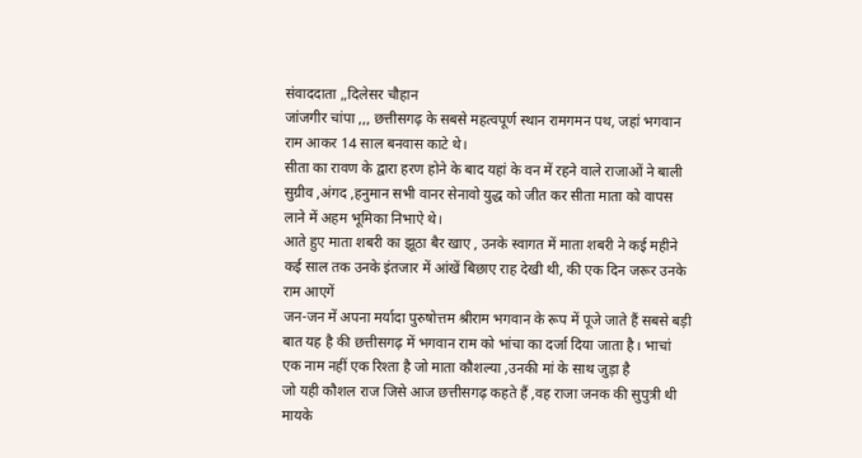संवाददाता ,,दिलेसर चौहान
जांजगीर चांपा ,,, छत्तीसगढ़ के सबसे महत्वपूर्ण स्थान रामगमन पथ, जहां भगवान राम आकर 14 साल बनवास काटे थे।
सीता का रावण के द्वारा हरण होने के बाद यहां के वन में रहने वाले राजाओं ने बाली सुग्रीव ,अंगद ,हनुमान सभी वानर सेनावो युद्ध को जीत कर सीता माता को वापस लाने में अहम भूमिका निभाऐ थे।
आते हुए माता शबरी का झूठा बैर खाए , उनके स्वागत में माता शबरी ने कई महीने कई साल तक उनके इंतजार में आंखें बिछाए राह देखी थी, की एक दिन जरूर उनके राम आएगें
जन-जन में अपना मर्यादा पुरुषोत्तम श्रीराम भगवान के रूप में पूजे जाते हैं सबसे बड़ी बात यह है की छत्तीसगढ़ में भगवान राम को भांचा का दर्जा दिया जाता है। भाचां एक नाम नहीं एक रिश्ता है जो माता कौशल्या ,उनकी मां के साथ जुड़ा है
जो यही कौशल राज जिसे आज छत्तीसगढ़ कहते हैं ,वह राजा जनक की सुपुत्री थी मायके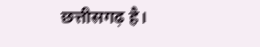छत्तीसगढ़ है।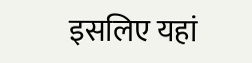इसलिए यहां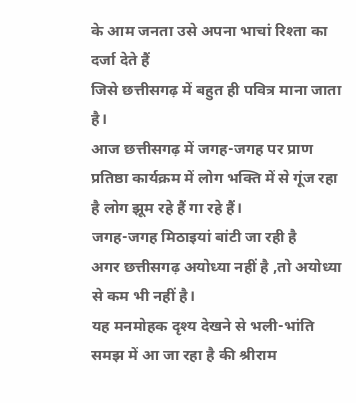के आम जनता उसे अपना भाचां रिश्ता का दर्जा देते हैं
जिसे छत्तीसगढ़ में बहुत ही पवित्र माना जाता है।
आज छत्तीसगढ़ में जगह-जगह पर प्राण प्रतिष्ठा कार्यक्रम में लोग भक्ति में से गूंज रहा है लोग झूम रहे हैं गा रहे हैं।
जगह-जगह मिठाइयां बांटी जा रही है
अगर छत्तीसगढ़ अयोध्या नहीं है ,तो अयोध्या से कम भी नहीं है।
यह मनमोहक दृश्य देखने से भली-भांति समझ में आ जा रहा है की श्रीराम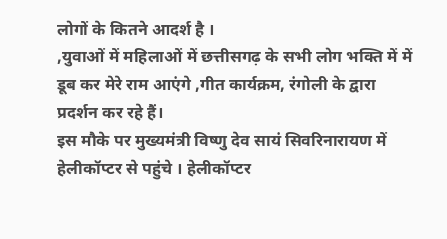लोगों के कितने आदर्श है ।
,युवाओं में महिलाओं में छत्तीसगढ़ के सभी लोग भक्ति में में डूब कर मेरे राम आएंगे ,गीत कार्यक्रम, रंगोली के द्वारा प्रदर्शन कर रहे हैं।
इस मौके पर मुख्यमंत्री विष्णु देव सायं सिवरिनारायण में हेलीकॉप्टर से पहुंचे । हेलीकॉप्टर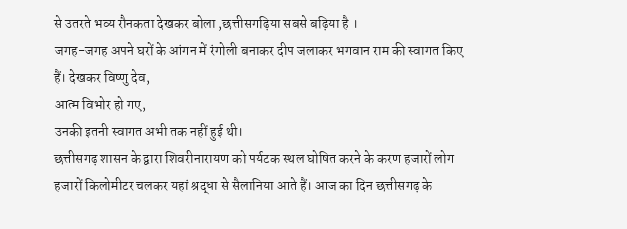से उतरते भव्य रौनकता देखकर बोला ,छत्तीसगढ़िया सबसे बढ़िया है ।
जगह-जगह अपने घरों के आंगन में रंगोली बनाकर दीप जलाकर भगवान राम की स्वागत किए हैं। देखकर विष्णु देव,
आत्म विभोर हो गए,
उनकी इतनी स्वागत अभी तक नहीं हुई थी।
छत्तीसगढ़ शासन के द्वारा शिवरीनारायण को पर्यटक स्थल घोषित करने के करण हजारों लोग हजारों किलोमीटर चलकर यहां श्रद्धा से सैलानिया आते हैं। आज का दिन छत्तीसगढ़ के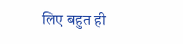लिए बहुत ही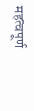महत्वपूर्ण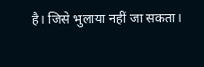है। जिसे भुलाया नहीं जा सकता।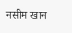नसीम खान